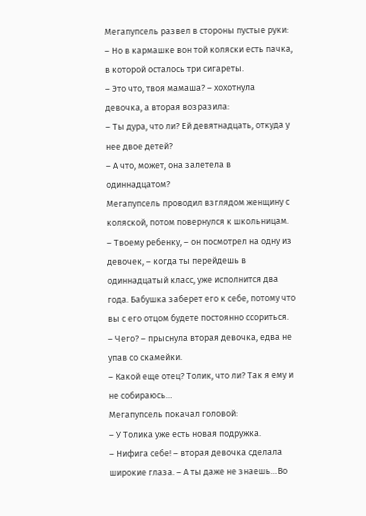Мегапупсель развел в стороны пустые руки:
– Но в кармашке вон той коляски есть пачка, в которой осталось три сигареты.
– Это что, твоя мамаша? – хохотнула девочка, а вторая возразила:
– Ты дура, что ли? Ей девятнадцать, откуда у нее двое детей?
– А что, может, она залетела в одиннадцатом?
Мегапупсель проводил взглядом женщину с коляской, потом повернулся к школьницам.
– Твоему ребенку, – он посмотрел на одну из девочек, – когда ты перейдешь в одиннадцатый класс, уже исполнится два года. Бабушка заберет его к себе, потому что вы с его отцом будете постоянно ссориться.
– Чего? – прыснула вторая девочка, едва не упав со скамейки.
– Какой еще отец? Толик, что ли? Так я ему и не собираюсь…
Мегапупсель покачал головой:
– У Толика уже есть новая подружка.
– Нифига себе! – вторая девочка сделала широкие глаза. – А ты даже не знаешь…Во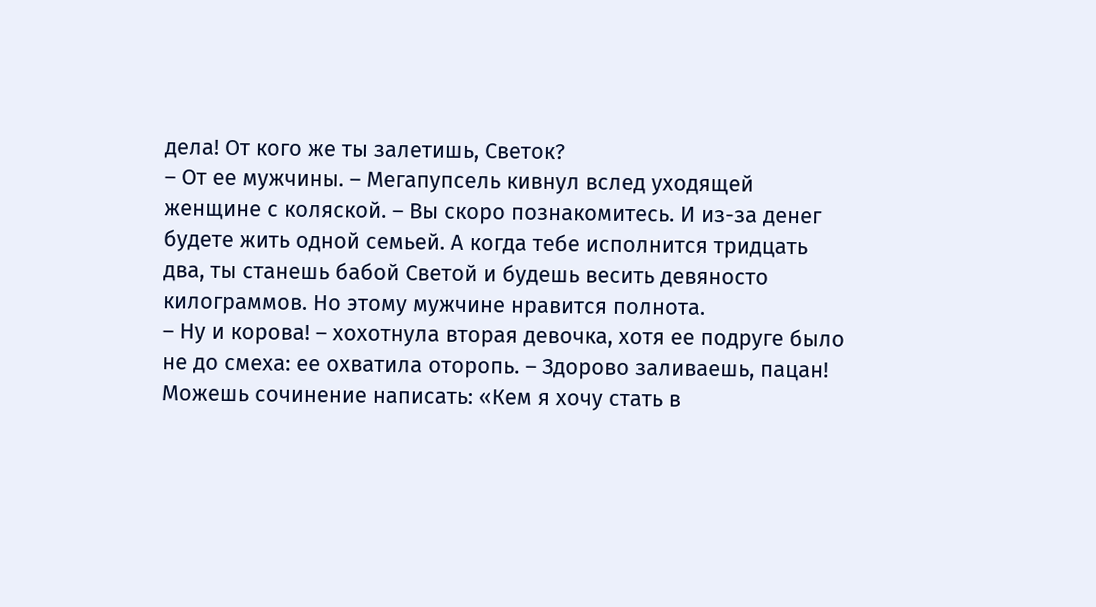дела! От кого же ты залетишь, Светок?
– От ее мужчины. – Мегапупсель кивнул вслед уходящей женщине с коляской. – Вы скоро познакомитесь. И из-за денег будете жить одной семьей. А когда тебе исполнится тридцать два, ты станешь бабой Светой и будешь весить девяносто килограммов. Но этому мужчине нравится полнота.
– Ну и корова! – хохотнула вторая девочка, хотя ее подруге было не до смеха: ее охватила оторопь. – Здорово заливаешь, пацан! Можешь сочинение написать: «Кем я хочу стать в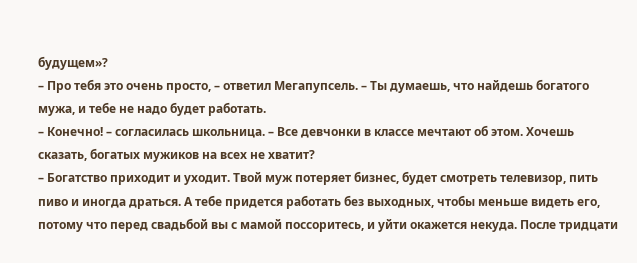будущем»?
– Про тебя это очень просто, – ответил Мегапупсель. – Ты думаешь, что найдешь богатого мужа, и тебе не надо будет работать.
– Конечно! – согласилась школьница. – Все девчонки в классе мечтают об этом. Хочешь сказать, богатых мужиков на всех не хватит?
– Богатство приходит и уходит. Твой муж потеряет бизнес, будет смотреть телевизор, пить пиво и иногда драться. А тебе придется работать без выходных, чтобы меньше видеть его, потому что перед свадьбой вы с мамой поссоритесь, и уйти окажется некуда. После тридцати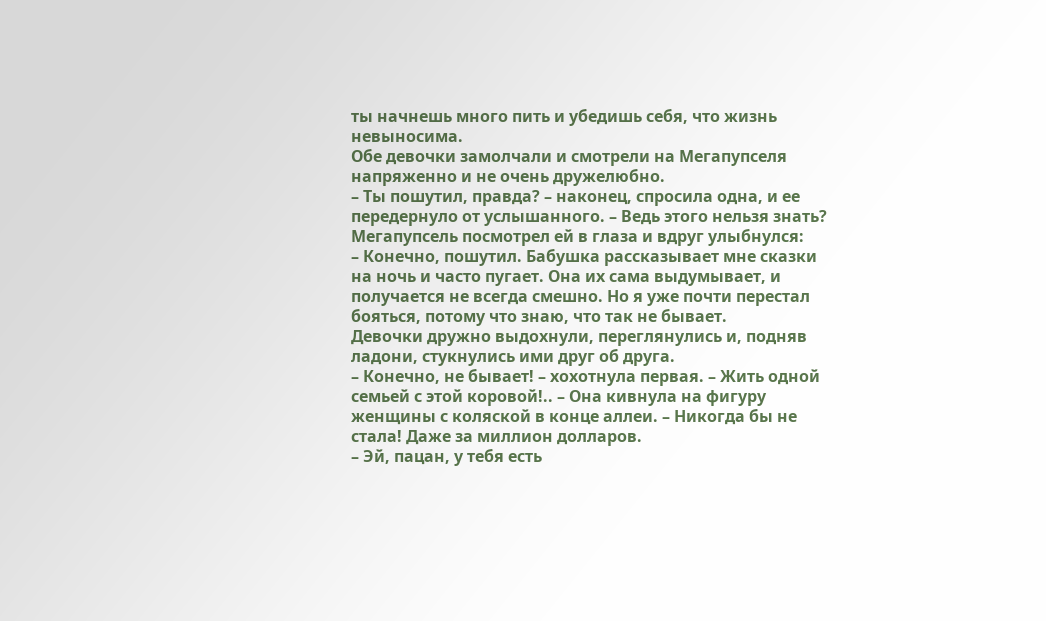ты начнешь много пить и убедишь себя, что жизнь невыносима.
Обе девочки замолчали и смотрели на Мегапупселя напряженно и не очень дружелюбно.
– Ты пошутил, правда? – наконец, спросила одна, и ее передернуло от услышанного. – Ведь этого нельзя знать?
Мегапупсель посмотрел ей в глаза и вдруг улыбнулся:
– Конечно, пошутил. Бабушка рассказывает мне сказки на ночь и часто пугает. Она их сама выдумывает, и получается не всегда смешно. Но я уже почти перестал бояться, потому что знаю, что так не бывает.
Девочки дружно выдохнули, переглянулись и, подняв ладони, стукнулись ими друг об друга.
– Конечно, не бывает! – хохотнула первая. – Жить одной семьей с этой коровой!.. – Она кивнула на фигуру женщины с коляской в конце аллеи. – Никогда бы не стала! Даже за миллион долларов.
– Эй, пацан, у тебя есть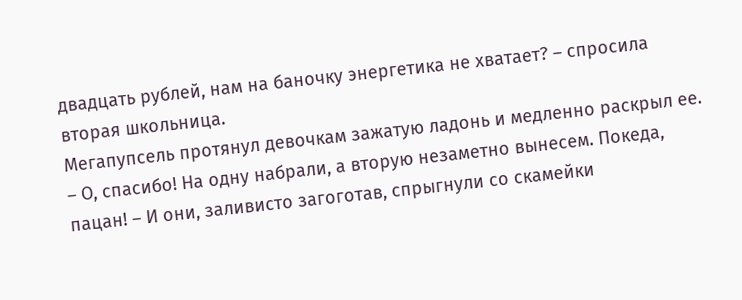двадцать рублей, нам на баночку энергетика не хватает? – спросила вторая школьница.
Мегапупсель протянул девочкам зажатую ладонь и медленно раскрыл ее.
– О, спасибо! На одну набрали, а вторую незаметно вынесем. Покеда, пацан! – И они, заливисто загоготав, спрыгнули со скамейки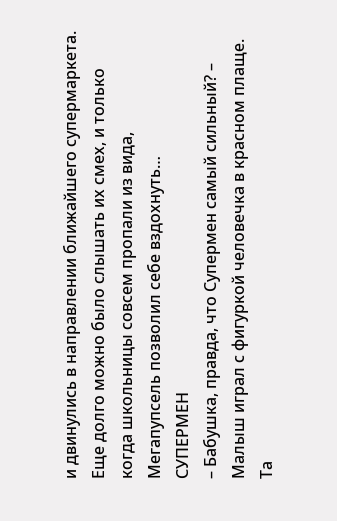и двинулись в направлении ближайшего супермаркета. Еще долго можно было слышать их смех, и только когда школьницы совсем пропали из вида, Мегапупсель позволил себе вздохнуть…
СУПЕРМЕН
– Бабушка, правда, что Супермен самый сильный? – Малыш играл с фигуркой человечка в красном плаще. Та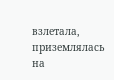взлетала, приземлялась на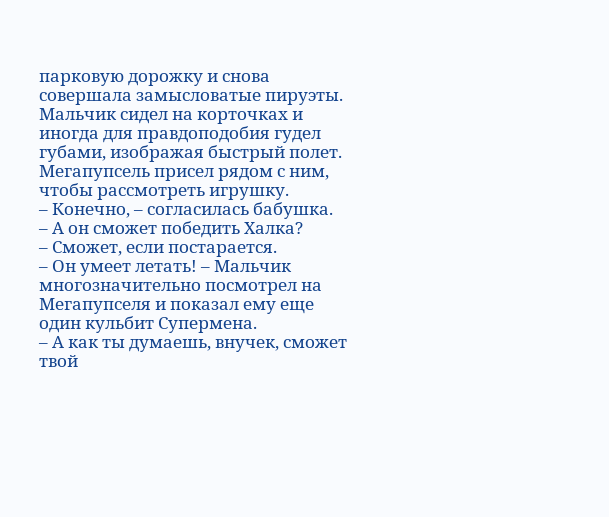парковую дорожку и снова совершала замысловатые пируэты. Мальчик сидел на корточках и иногда для правдоподобия гудел губами, изображая быстрый полет.
Мегапупсель присел рядом с ним, чтобы рассмотреть игрушку.
– Конечно, – согласилась бабушка.
– А он сможет победить Халка?
– Сможет, если постарается.
– Он умеет летать! – Мальчик многозначительно посмотрел на Мегапупселя и показал ему еще один кульбит Супермена.
– А как ты думаешь, внучек, сможет твой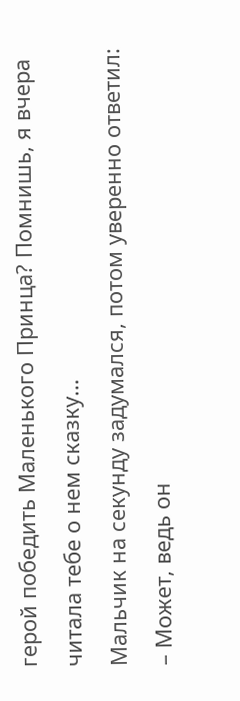герой победить Маленького Принца? Помнишь, я вчера читала тебе о нем сказку…
Мальчик на секунду задумался, потом уверенно ответил:
– Может, ведь он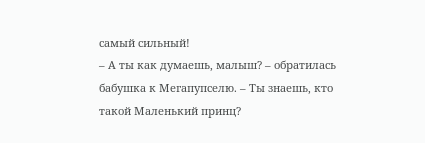самый сильный!
– А ты как думаешь, малыш? – обратилась бабушка к Мегапупселю. – Ты знаешь, кто такой Маленький принц?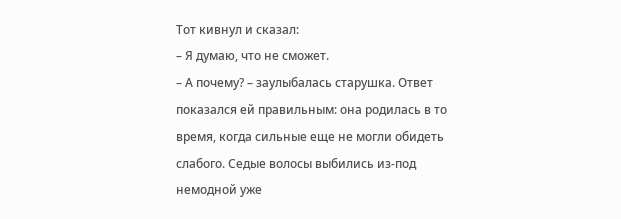Тот кивнул и сказал:
– Я думаю, что не сможет.
– А почему? – заулыбалась старушка. Ответ показался ей правильным: она родилась в то время, когда сильные еще не могли обидеть слабого. Седые волосы выбились из-под немодной уже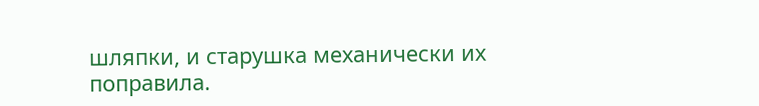шляпки, и старушка механически их поправила.